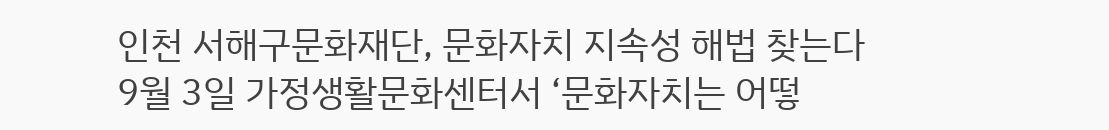인천 서해구문화재단, 문화자치 지속성 해법 찾는다
9월 3일 가정생활문화센터서 ‘문화자치는 어떻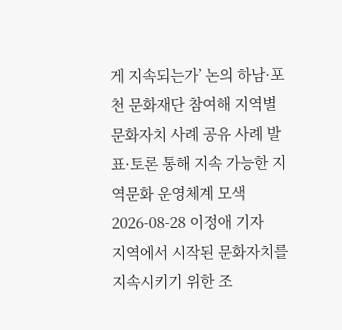게 지속되는가’ 논의 하남·포천 문화재단 참여해 지역별 문화자치 사례 공유 사례 발표·토론 통해 지속 가능한 지역문화 운영체계 모색
2026-08-28 이정애 기자
지역에서 시작된 문화자치를 지속시키기 위한 조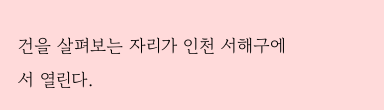건을 살펴보는 자리가 인천 서해구에서 열린다.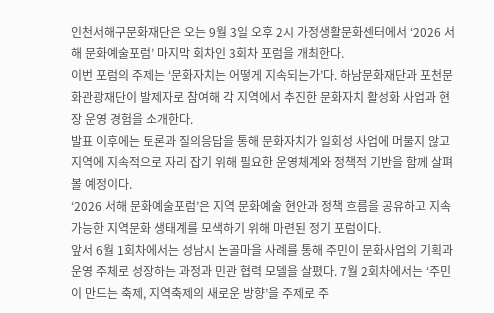인천서해구문화재단은 오는 9월 3일 오후 2시 가정생활문화센터에서 ‘2026 서해 문화예술포럼’ 마지막 회차인 3회차 포럼을 개최한다.
이번 포럼의 주제는 ‘문화자치는 어떻게 지속되는가’다. 하남문화재단과 포천문화관광재단이 발제자로 참여해 각 지역에서 추진한 문화자치 활성화 사업과 현장 운영 경험을 소개한다.
발표 이후에는 토론과 질의응답을 통해 문화자치가 일회성 사업에 머물지 않고 지역에 지속적으로 자리 잡기 위해 필요한 운영체계와 정책적 기반을 함께 살펴볼 예정이다.
‘2026 서해 문화예술포럼’은 지역 문화예술 현안과 정책 흐름을 공유하고 지속 가능한 지역문화 생태계를 모색하기 위해 마련된 정기 포럼이다.
앞서 6월 1회차에서는 성남시 논골마을 사례를 통해 주민이 문화사업의 기획과 운영 주체로 성장하는 과정과 민관 협력 모델을 살폈다. 7월 2회차에서는 ‘주민이 만드는 축제, 지역축제의 새로운 방향’을 주제로 주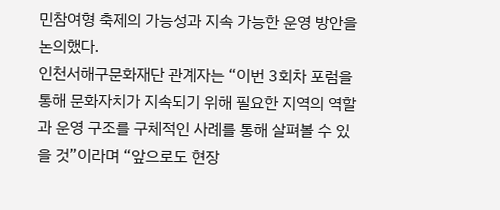민참여형 축제의 가능성과 지속 가능한 운영 방안을 논의했다.
인천서해구문화재단 관계자는 “이번 3회차 포럼을 통해 문화자치가 지속되기 위해 필요한 지역의 역할과 운영 구조를 구체적인 사례를 통해 살펴볼 수 있을 것”이라며 “앞으로도 현장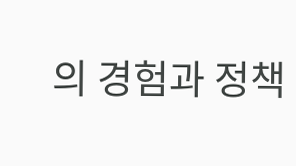의 경험과 정책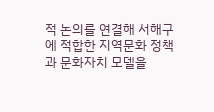적 논의를 연결해 서해구에 적합한 지역문화 정책과 문화자치 모델을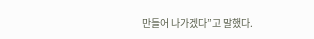만들어 나가겠다”고 말했다.